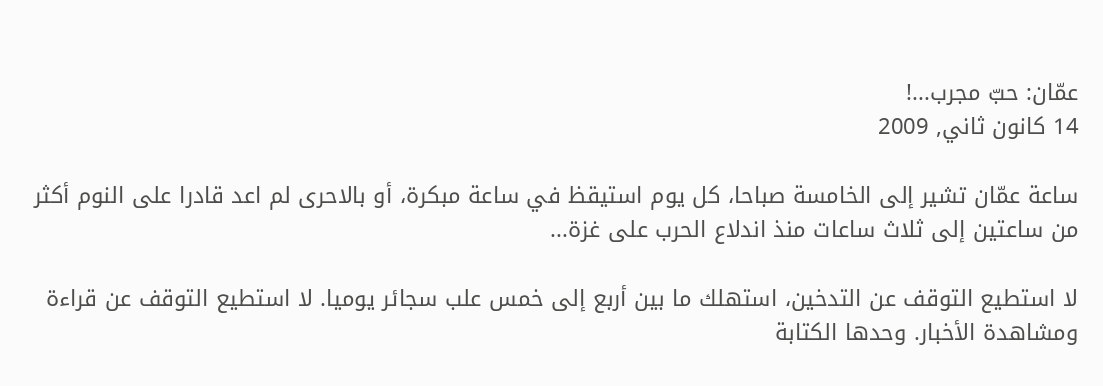عمّان: حبّ مجرب...!
14 كانون ثاني, 2009

ساعة عمّان تشير إلى الخامسة صباحا، كل يوم استيقظ في ساعة مبكرة، أو بالاحرى لم اعد قادرا على النوم أكثر من ساعتين إلى ثلاث ساعات منذ اندلاع الحرب على غزة...

لا استطيع التوقف عن التدخين، استهلك ما بين أربع إلى خمس علب سجائر يوميا. لا استطيع التوقف عن قراءة ومشاهدة الأخبار. وحدها الكتابة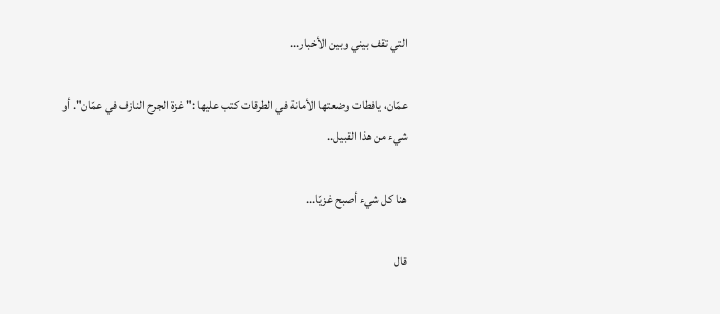التي تقف بيني وبين الأخبار...

عمّان، يافطات وضعتها الأمانة في الطرقات كتب عليها :" غزة الجرح النازف في عمّان". أو شيء من هذا القبيل..

هنا كل شيء أصبح غزيّا...

قال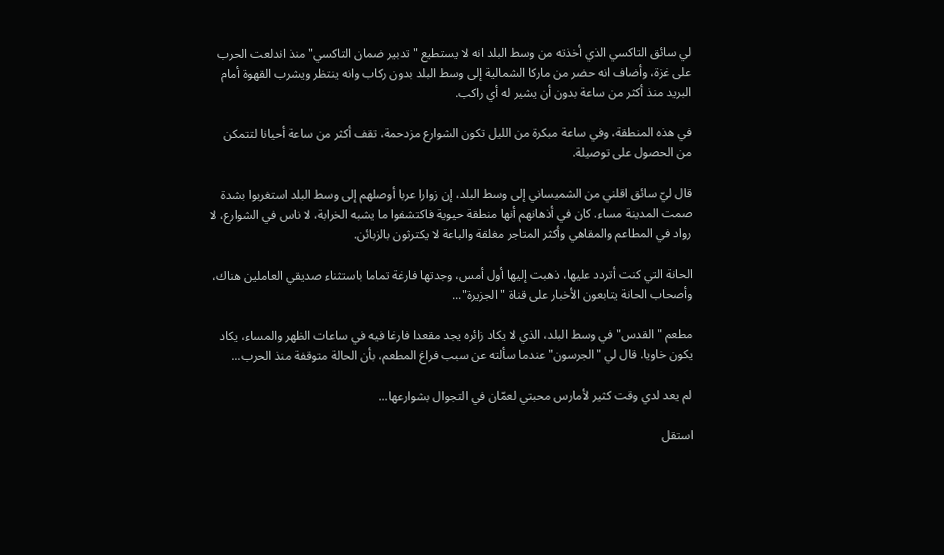لي سائق التاكسي الذي أخذته من وسط البلد انه لا يستطيع "تدبير ضمان التاكسي" منذ اندلعت الحرب على غزة، وأضاف انه حضر من ماركا الشمالية إلى وسط البلد بدون ركاب وانه ينتظر ويشرب القهوة أمام البريد منذ أكثر من ساعة بدون أن يشير له أي راكب.

في هذه المنطقة، وفي ساعة مبكرة من الليل تكون الشوارع مزدحمة، تقف أكثر من ساعة أحيانا لتتمكن من الحصول على توصيلة.

قال ليّ سائق اقلني من الشميساني إلى وسط البلد، إن زوارا عربا أوصلهم إلى وسط البلد استغربوا بشدة صمت المدينة مساء. كان في أذهانهم أنها منطقة حيوية فاكتشفوا ما يشبه الخرابة، لا ناس في الشوارع، لا رواد في المطاعم والمقاهي وأكثر المتاجر مغلقة والباعة لا يكترثون بالزبائن.

الحانة التي كنت أتردد عليها، ذهبت إليها أول أمس، وجدتها فارغة تماما باستثناء صديقي العاملين هناك، وأصحاب الحانة يتابعون الأخبار على قناة "الجزيرة"...

مطعم "القدس" في وسط البلد، الذي لا يكاد زائره يجد مقعدا فارغا فيه في ساعات الظهر والمساء، يكاد يكون خاويا. قال لي "الجرسون" عندما سألته عن سبب فراغ المطعم، بأن الحالة متوقفة منذ الحرب...

لم يعد لدي وقت كثير لأمارس محبتي لعمّان في التجوال بشوارعها...

استقل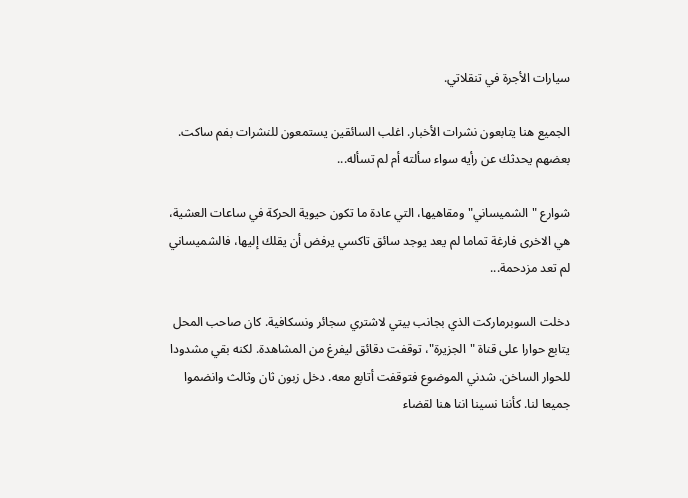سيارات الأجرة في تنقلاتي.

الجميع هنا يتابعون نشرات الأخبار. اغلب السائقين يستمعون للنشرات بفم ساكت. بعضهم يحدثك عن رأيه سواء سألته أم لم تسأله...

شوارع "الشميساني" ومقاهيها، التي عادة ما تكون حيوية الحركة في ساعات العشية، هي الاخرى فارغة تماما لم يعد يوجد سائق تاكسي يرفض أن يقلك إليها، فالشميساني لم تعد مزدحمة...

دخلت السوبرماركت الذي بجانب بيتي لاشتري سجائر ونسكافية. كان صاحب المحل يتابع حوارا على قناة "الجزيرة"، توقفت دقائق ليفرغ من المشاهدة. لكنه بقي مشدودا للحوار الساخن. شدني الموضوع فتوقفت أتابع معه. دخل زبون ثان وثالث وانضموا جميعا لنا. كأننا نسينا اننا هنا لقضاء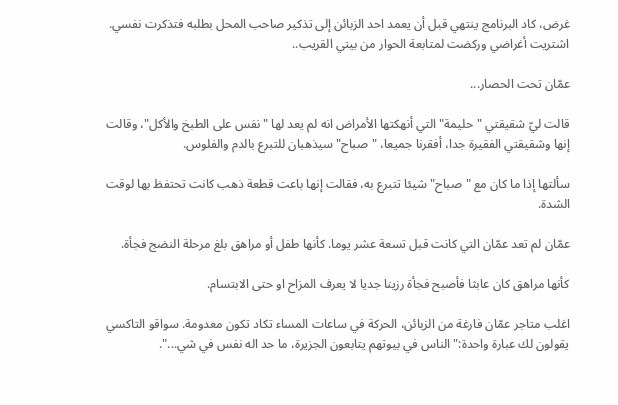غرض، كاد البرنامج ينتهي قبل أن يعمد احد الزبائن إلى تذكير صاحب المحل بطلبه فتذكرت نفسي. اشتريت أغراضي وركضت لمتابعة الحوار من بيتي القريب..

عمّان تحت الحصار...

قالت ليّ شقيقتي "حليمة" التي أنهكتها الأمراض انه لم يعد لها "نفس على الطبخ والأكل"، وقالت إنها وشقيقتي الفقيرة جدا، أفقرنا جميعا، "صباح" سيذهبان للتبرع بالدم والفلوس.

سألتها إذا ما كان مع "صباح" شيئا تتبرع به، فقالت إنها باعت قطعة ذهب كانت تحتفظ بها لوقت الشدة.

عمّان لم تعد عمّان التي كانت قبل تسعة عشر يوما. كأنها طفل أو مراهق بلغ مرحلة النضج فجأة.

كأنها مراهق كان عابثا فأصبح فجأة رزينا جديا لا يعرف المزاح او حتى الابتسام.

اغلب متاجر عمّان فارغة من الزبائن، الحركة في ساعات المساء تكاد تكون معدومة. سواقو التاكسي يقولون لك عبارة واحدة:" الناس في بيوتهم يتابعون الجزيرة، ما حد اله نفس في شي...".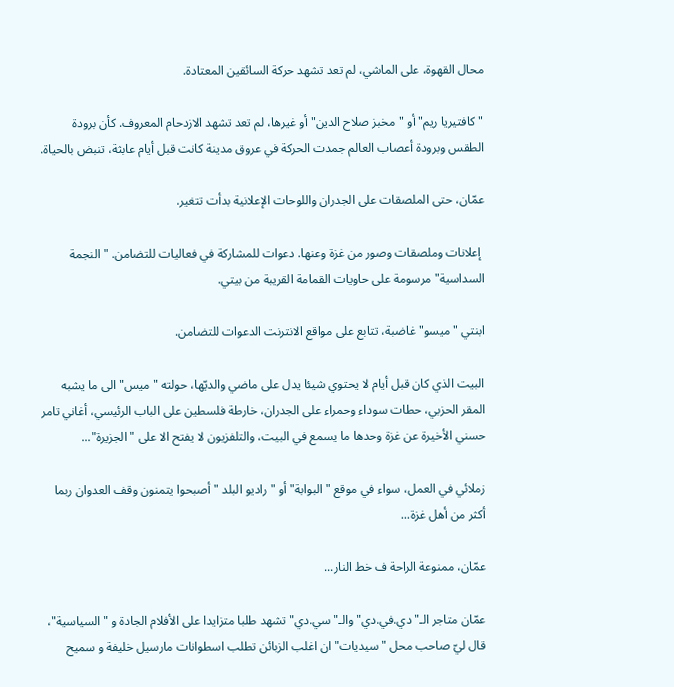محال القهوة، على الماشي، لم تعد تشهد حركة السائقين المعتادة.

"كافتيريا ريم" أو "مخبز صلاح الدين" أو غيرها، لم تعد تشهد الازدحام المعروف. كأن برودة الطقس وبرودة أعصاب العالم جمدت الحركة في عروق مدينة كانت قبل أيام عابثة، تنبض بالحياة.

عمّان، حتى الملصقات على الجدران واللوحات الإعلانية بدأت تتغير.

 إعلانات وملصقات وصور من غزة وعنها. دعوات للمشاركة في فعاليات للتضامن. "النجمة السداسية" مرسومة على حاويات القمامة القريبة من بيتي.

ابنتي "ميسو" غاضبة، تتابع على مواقع الانترنت الدعوات للتضامن.

البيت الذي كان قبل أيام لا يحتوي شيئا يدل على ماضي والديّها، حولته "ميس" الى ما يشبه المقر الحزبي، حطات سوداء وحمراء على الجدران، خارطة فلسطين على الباب الرئيسي، أغاني تامر حسني الأخيرة عن غزة وحدها ما يسمع في البيت، والتلفزيون لا يفتح الا على "الجزيرة"...

زملائي في العمل، سواء في موقع "البوابة" أو " راديو البلد " أصبحوا يتمنون وقف العدوان ربما أكثر من أهل غزة...

عمّان، ممنوعة الراحة ف خط النار...

عمّان متاجر الـ"دي.في.دي" والـ"سي.دي" تشهد طلبا متزايدا على الأفلام الجادة و "السياسية"، قال ليّ صاحب محل "سيديات" ان اغلب الزبائن تطلب اسطوانات مارسيل خليفة و سميح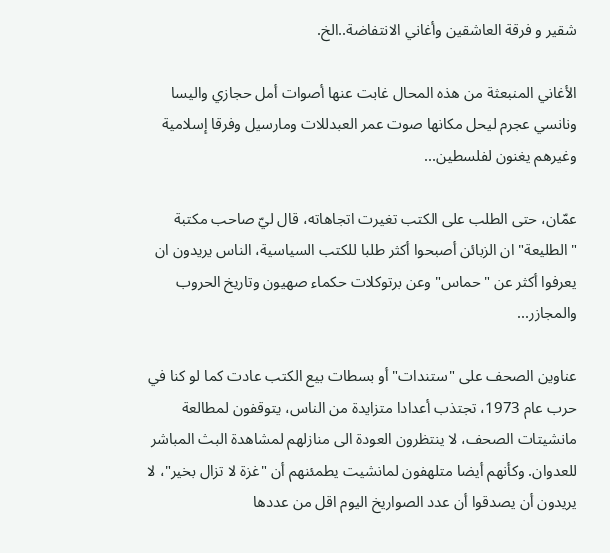شقير و فرقة العاشقين وأغاني الانتفاضة..الخ.

الأغاني المنبعثة من هذه المحال غابت عنها أصوات أمل حجازي واليسا ونانسي عجرم ليحل مكانها صوت عمر العبدللات ومارسيل وفرقا إسلامية وغيرهم يغنون لفلسطين...

عمّان، حتى الطلب على الكتب تغيرت اتجاهاته، قال ليّ صاحب مكتبة "الطليعة" ان الزبائن أصبحوا أكثر طلبا للكتب السياسية، الناس يريدون ان يعرفوا أكثر عن "حماس" وعن برتوكلات حكماء صهيون وتاريخ الحروب والمجازر...

عناوين الصحف على "ستندات" أو بسطات بيع الكتب عادت كما لو كنا في حرب عام 1973، تجتذب أعدادا متزايدة من الناس، يتوقفون لمطالعة مانشيتات الصحف، لا ينتظرون العودة الى منازلهم لمشاهدة البث المباشر للعدوان. وكأنهم أيضا متلهفون لمانشيت يطمئنهم أن "غزة لا تزال بخير"، لا يريدون أن يصدقوا أن عدد الصواريخ اليوم اقل من عددها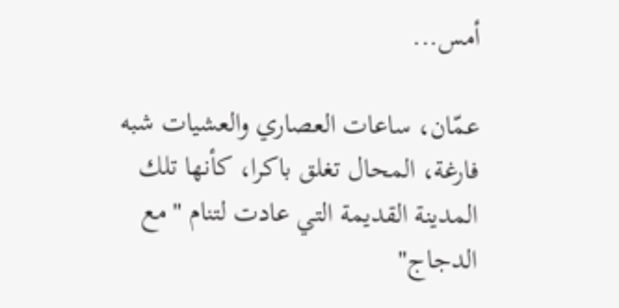أمس...

عمّان، ساعات العصاري والعشيات شبه فارغة، المحال تغلق باكرا، كأنها تلك المدينة القديمة التي عادت لتنام "مع الدجاج"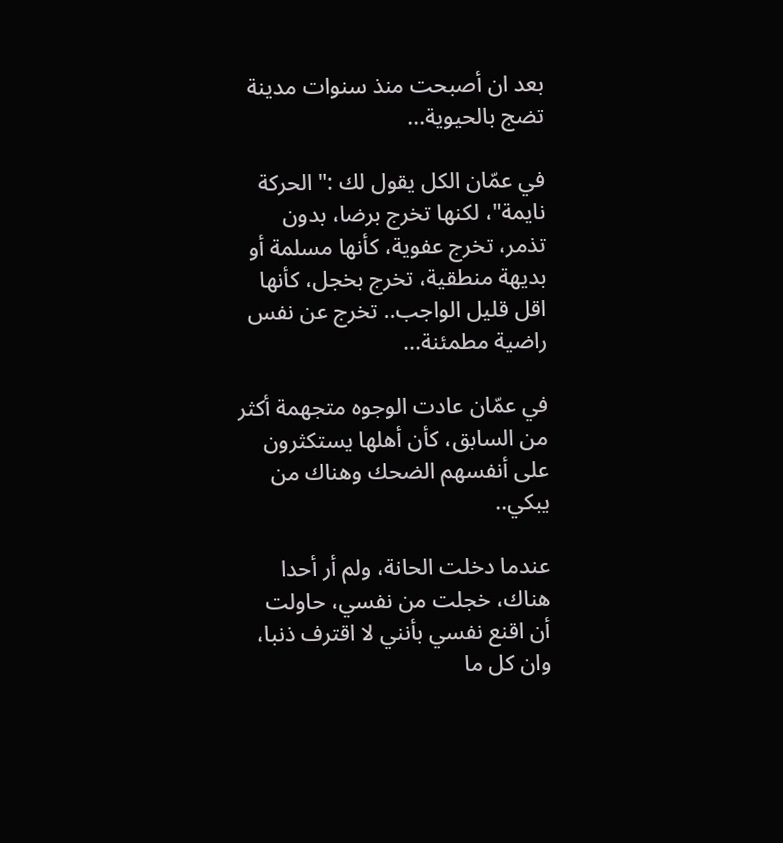بعد ان أصبحت منذ سنوات مدينة تضج بالحيوية...

في عمّان الكل يقول لك :" الحركة نايمة"، لكنها تخرج برضا، بدون تذمر، تخرج عفوية، كأنها مسلمة أو بديهة منطقية، تخرج بخجل، كأنها اقل قليل الواجب.. تخرج عن نفس راضية مطمئنة...

في عمّان عادت الوجوه متجهمة أكثر من السابق، كأن أهلها يستكثرون على أنفسهم الضحك وهناك من يبكي..

عندما دخلت الحانة، ولم أر أحدا هناك، خجلت من نفسي، حاولت أن اقنع نفسي بأنني لا اقترف ذنبا، وان كل ما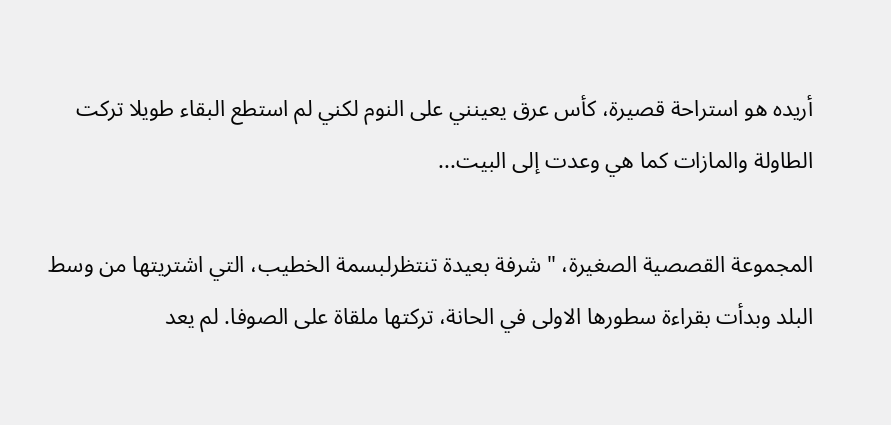أريده هو استراحة قصيرة، كأس عرق يعينني على النوم لكني لم استطع البقاء طويلا تركت الطاولة والمازات كما هي وعدت إلى البيت...

المجموعة القصصية الصغيرة، " شرفة بعيدة تنتظرلبسمة الخطيب، التي اشتريتها من وسط البلد وبدأت بقراءة سطورها الاولى في الحانة، تركتها ملقاة على الصوفا. لم يعد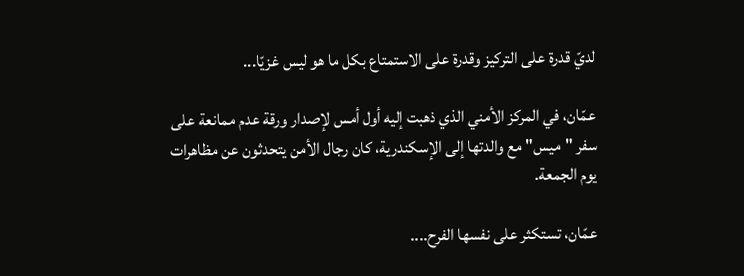لديّ قدرة على التركيز وقدرة على الاستمتاع بكل ما هو ليس غزيّا...

عمّان، في المركز الأمني الذي ذهبت إليه أول أمس لإصدار ورقة عدم ممانعة على سفر "ميس" مع والدتها إلى الإسكندرية، كان رجال الأمن يتحدثون عن مظاهرات يوم الجمعة.

عمّان، تستكثر على نفسها الفرح....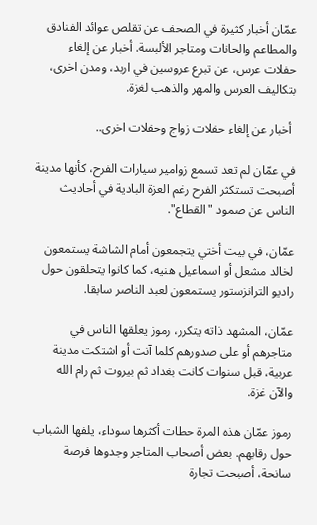عمّان أخبار كثيرة في الصحف عن تقلص عوائد الفنادق والمطاعم والحانات ومتاجر الألبسة. أخبار عن إلغاء حفلات عرس، عن تبرع عروسين في اربد، ومدن اخرى، بتكاليف العرس والمهر والذهب لغزة.

 أخبار عن إلغاء حفلات زواج وحفلات اخرى..

في عمّان لم تعد تسمع زوامير سيارات الفرح، كأنها مدينة أصبحت تستكثر الفرح رغم العزة البادية في أحاديث الناس عن صمود "القطاع".

عمّان، في بيت أختي يتجمعون أمام الشاشة يستمعون لخالد مشعل أو اسماعيل هنيه، كما كانوا يتحلقون حول راديو الترانزستور يستمعون لعبد الناصر سابقا.

عمّان، المشهد ذاته يتكرر، رموز يعلقها الناس في متاجرهم أو على صدورهم كلما آنت أو اشتكت مدينة عربية، قبل سنوات كانت بغداد ثم بيروت ثم رام الله والآن غزة.

رموز عمّان هذه المرة حطات أكثرها سوداء، يلفها الشباب حول رقابهم. بعض أصحاب المتاجر وجدوها فرصة سانحة، أصبحت تجارة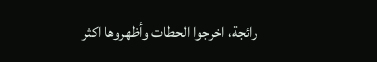رائجة، اخرجوا الحطات وأظهروها اكثر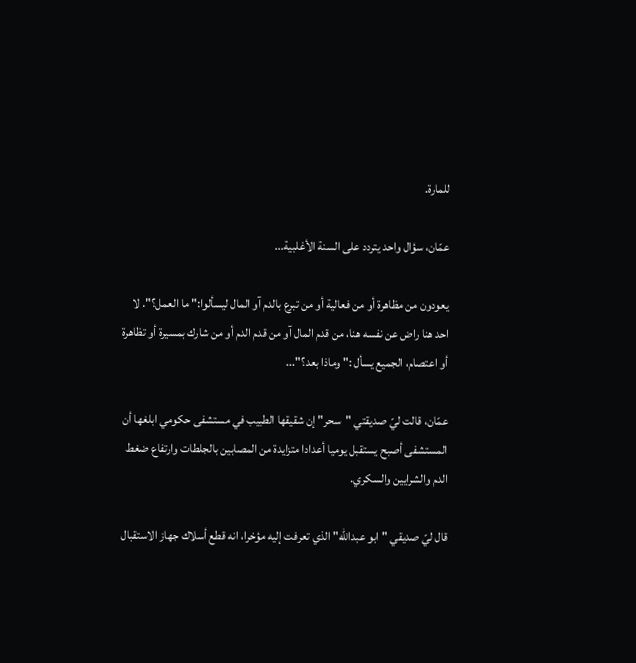للمارة.

عمّان، سؤال واحد يتردد على السنة الأغلبية...

يعودون من مظاهرة أو من فعالية أو من تبرع بالدم آو المال ليسألوا:" ما العمل؟". لا احد هنا راض عن نفسه هنا، من قدم المال آو من قدم الدم أو من شارك بمسيرة أو تظاهرة أو اعتصام، الجميع يسأل :" وماذا بعد؟"...

عمّان، قالت ليّ صديقتي "سحر" إن شقيقها الطبيب في مستشفى حكومي ابلغها أن المستشفى أصبح يستقبل يوميا أعدادا متزايدة من المصابين بالجلطات وارتفاع ضغط الدم والشرايين والسكري.

قال ليّ صديقي "ابو عبدالله" الذي تعرفت إليه مؤخرا، انه قطع أسلاك جهاز الاستقبال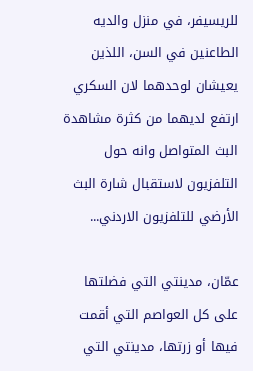للريسيفر، في منزل والديه الطاعنين في السن، اللذين يعيشان لوحدهما لان السكري ارتفع لديهما من كثرة مشاهدة البث المتواصل وانه حول التلفزيون لاستقبال شارة البث الأرضي للتلفزيون الاردني...

عمّان، مدينتي التي فضلتها على كل العواصم التي أقمت فيها أو زرتها، مدينتي التي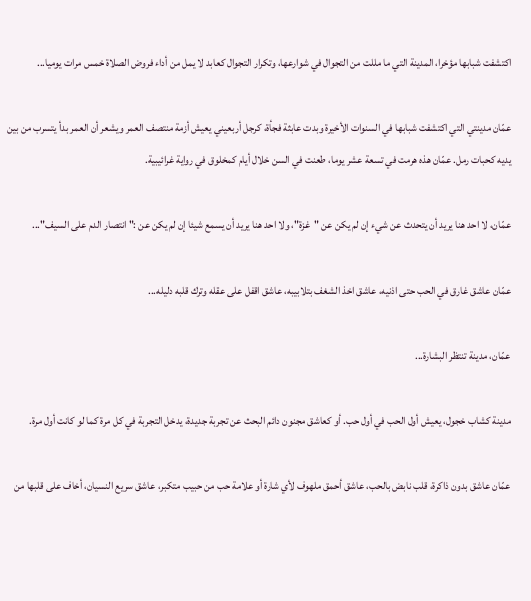اكتشفت شبابها مؤخرا، المدينة التي ما مللت من التجوال في شوارعها، وتكرار التجوال كعابد لا يمل من أداء فروض الصلاة خمس مرات يوميا...

عمّان مدينتي التي اكتشفت شبابها في السنوات الأخيرة وبدت عابثة فجأة، كرجل أربعيني يعيش أزمة منتصف العمر ويشعر أن العمر بدأ يتسرب من بين يديه كحبات رمل. عمّان هذه هرمت في تسعة عشر يوما، طعنت في السن خلال أيام كمخلوق في رواية غرائيبية.

عمّان، لا احد هنا يريد أن يتحدث عن شيء إن لم يكن عن "غزة"، ولا احد هنا يريد أن يسمع شيئا إن لم يكن عن :" انتصار الدم على السيف"...

عمّان عاشق غارق في الحب حتى اذنيه، عاشق اخذ الشغف بتلابيبه، عاشق اقفل على عقله وترك قلبه دليله...

عمّان، مدينة تنتظر البشارة...

مدينة كشاب خجول، يعيش أول الحب في أول حب. أو كعاشق مجنون دائم البحث عن تجربة جديدة، يدخل التجربة في كل مرة كما لو كانت أول مرة.

عمّان عاشق بدون ذاكرة، قلب نابض بالحب، عاشق أحمق ملهوف لأي شارة أو علامة حب من حبيب متكبر، عاشق سريع النسيان، أخاف على قلبها من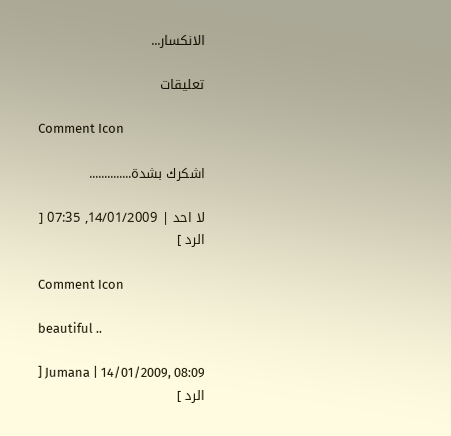الانكسار...

تعليقات

Comment Icon

اشكرك بشدة..............

لا احد | 14/01/2009, 07:35 [ الرد ]

Comment Icon

beautiful ..

Jumana | 14/01/2009, 08:09 [ الرد ]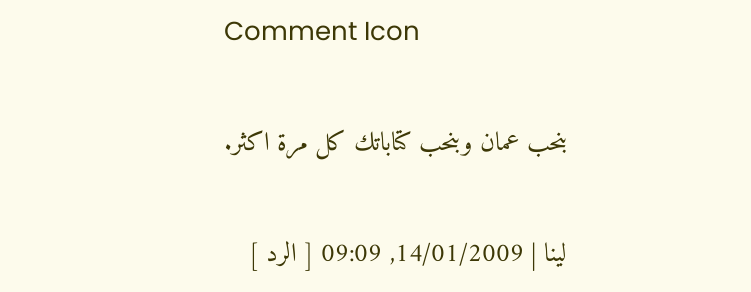Comment Icon

بنحب عمان وبنحب كتاباتك كل مرة اكثر.

لينا | 14/01/2009, 09:09 [ الرد ]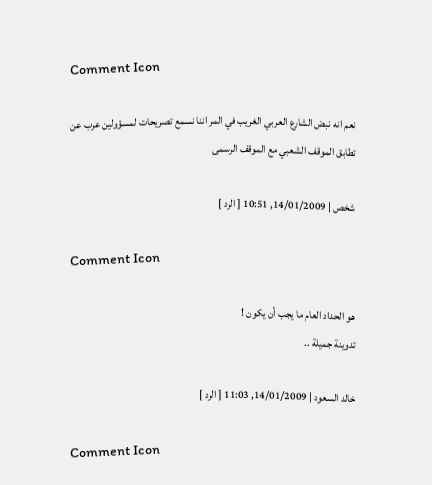Comment Icon

نعم انه نبض الشارع العربي الغريب في المر اننا نسمع تصريحات لمسؤولين عرب عن تطابق الموقف الشعبي مع الموقف الرسمى

شخص | 14/01/2009, 10:51 [ الرد ]

Comment Icon

هو الحداد العام ما يجب أن يكون !
تدوينة جميلة ..

خالد السعود | 14/01/2009, 11:03 [ الرد ]

Comment Icon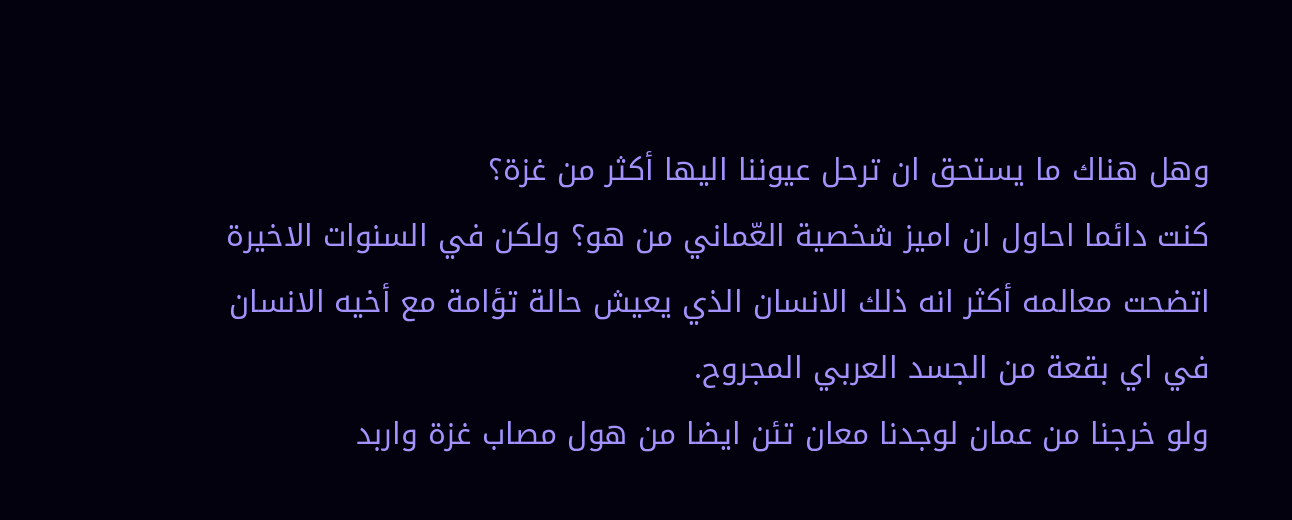وهل هناك ما يستحق ان ترحل عيوننا اليها أكثر من غزة؟
كنت دائما احاول ان اميز شخصية العّماني من هو؟ ولكن في السنوات الاخيرة اتضحت معالمه أكثر انه ذلك الانسان الذي يعيش حالة تؤامة مع أخيه الانسان في اي بقعة من الجسد العربي المجروح.
ولو خرجنا من عمان لوجدنا معان تئن ايضا من هول مصاب غزة واربد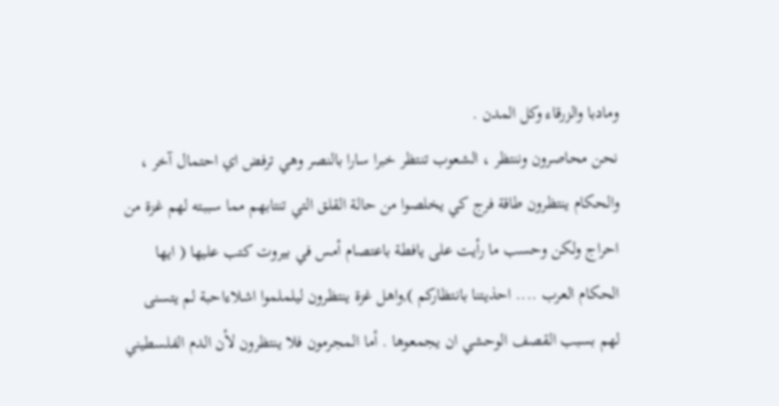ومادبا والزرقاء وكل المدن .
نحن محاصرون وننتظر ، الشعوب تنتظر خبرا سارا بالنصر وهي ترفض اي احتمال آخر ، والحكام ينتظرون طاقة فرج كي يخلصوا من حالة القلق التي تنتابهم مما سببته لهم غزة من احراج ولكن وحسب ما رأيت على يافطة باعتصام أمس في بيروت كتب عليها ( ايها الحكام العرب .... احذيتنا بانتظاركم ),واهل غزة ينتظرون ليلملموا اشلاءاحبة لم يتسنى لهم بسبب القصف الوحشي ان يجمعوها . أما المجرمون فلا ينتظرون لأن الدم الفلسطيني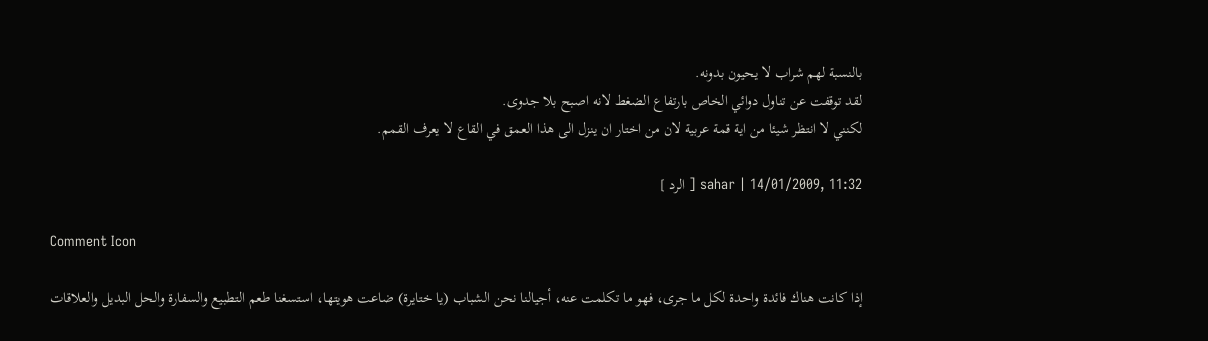بالنسبة لهم شراب لا يحيون بدونه.
لقد توقفت عن تناول دوائي الخاص بارتفاع الضغط لانه اصبح بلا جدوى.
لكنني لا انتظر شيئا من اية قمة عربية لان من اختار ان ينزل الى هذا العمق في القاع لا يعرف القمم.

sahar | 14/01/2009, 11:32 [ الرد ]

Comment Icon

إذا كانت هناك فائدة واحدة لكل ما جرى، فهو ما تكلمت عنه، أجيالنا نحن الشباب (يا ختايرة) ضاعت هويتها، استسغنا طعم التطبيع والسفارة والحل البديل والعلاقات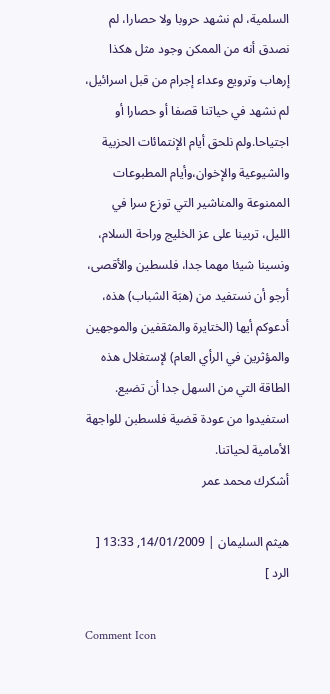السلمية، لم نشهد حروبا ولا حصارا، لم نصدق أنه من الممكن وجود مثل هكذا إرهاب وترويع وعداء إجرام من قبل اسرائيل، لم نشهد في حياتنا قصفا أو حصارا أو اجتياحا.ولم نلحق أيام الإنتمائات الحزبية والشيوعية والإخوان،وأيام المطبوعات الممنوعة والمناشير التي توزع سرا في الليل، تربينا على عز الخليج وراحة السلام، ونسينا شيئا مهما جدا، فلسطين والأقصى، أرجو أن نستفيد من (هبَة الشباب) هذه، أدعوكم أيها (الختايرة والمثقفين والموجهين والمؤثرين في الرأي العام) لإستغلال هذه الطاقة التي من السهل جدا أن تضيع. استفيدوا من عودة قضية فلسطبن للواجهة الأمامية لحياتنا.
أشكرك محمد عمر

هيثم السليمان | 14/01/2009, 13:33 [ الرد ]

Comment Icon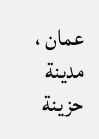عمان ، مدينة حزينة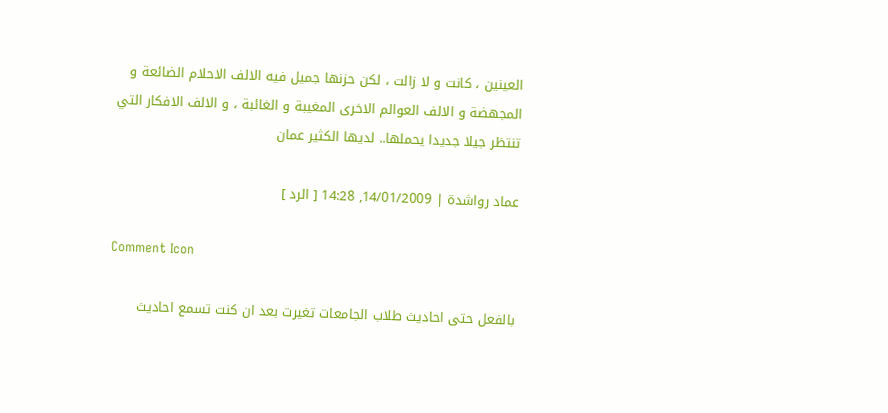العينين ، كانت و لا زالت ، لكن حزنها جميل فيه الالف الاحلام الضائعة و المجهضة و الالف العوالم الاخرى المغيبة و الغائبة ، و الالف الافكار التي تنتظر جيلا جديدا يحملها.. لديها الكثير عمان

عماد رواشدة | 14/01/2009, 14:28 [ الرد ]

Comment Icon

بالفعل حتى احاديث طلاب الجامعات تغيرت بعد ان كنت تسمع احاديث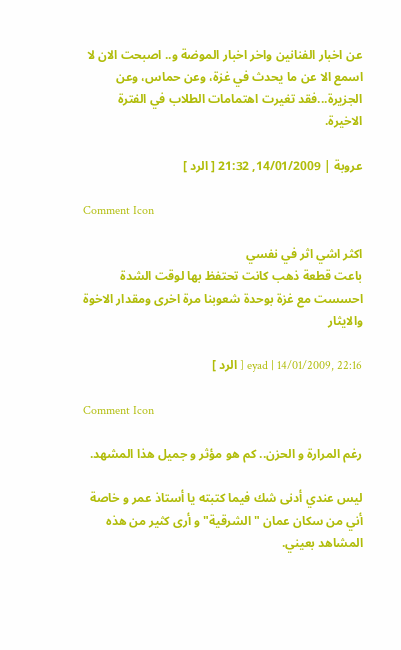عن اخبار الفنانين واخر اخبار الموضة و.. اصبحت الان لا اسمع الا عن ما يحدث في غزة، وعن حماس، وعن الجزيرة...فقد تغيرت اهتمامات الطلاب في الفترة الاخيرة.

عروبة | 14/01/2009, 21:32 [ الرد ]

Comment Icon

اكثر اشي اثر في نفسي
باعت قطعة ذهب كانت تحتفظ بها لوقت الشدة
احسست مع غزة بوحدة شعوبنا مرة اخرى ومقدار الاخوة والايثار

eyad | 14/01/2009, 22:16 [ الرد ]

Comment Icon

رغم المرارة و الحزن.. كم هو مؤثر و جميل هذا المشهد.

ليس عندي أدنى شك فيما كتبته يا أستاذ عمر و خاصة أني من سكان عمان "الشرقية" و أرى كثير من هذه المشاهد بعيني.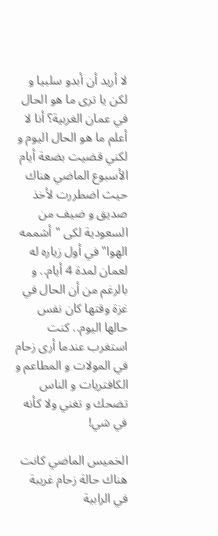لا أريد أن أبدو سلبيا و لكن يا ترى ما هو الحال في عمان الغربية؟ أنا لا أعلم ما هو الحال اليوم و لكني قضيت بضعة أيام الأسبوع الماضي هناك حيث اضطررت لأخذ صديق و ضيف من السعودية لكى "أشممه الهوا" في أول زياره له لعمان لمدة 4 أيام.. و بالرغم من أن الحال في غزة وقتها كان نفس حالها اليوم.. كنت استغرب عندما أرى زحام في المولات و المطاعم و الكافتريات و الناس تضحك و تغني ولا كأنه في شي!

الخميس الماضي كانت هناك حالة زحام غريبة في الرابية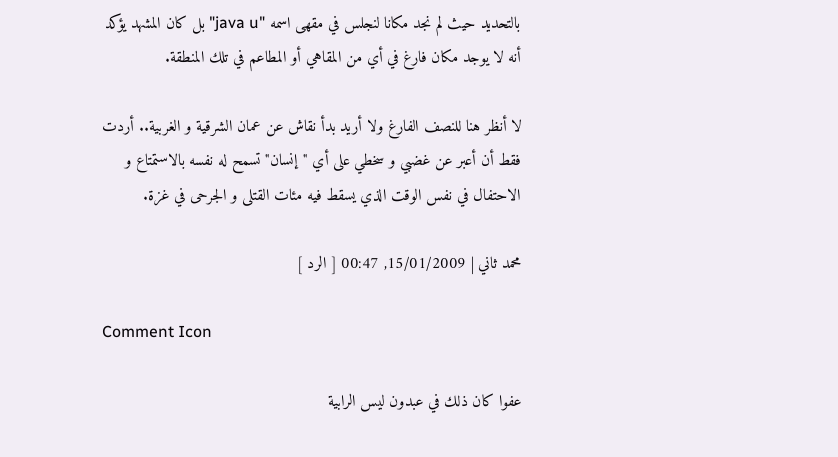بالتحديد حيث لم نجد مكانا لنجلس في مقهى اسمه "java u" بل كان المشهد يؤكد أنه لا يوجد مكان فارغ في أي من المقاهي أو المطاعم في تلك المنطقة.

لا أنظر هنا للنصف الفارغ ولا أريد بدأ نقاش عن عمان الشرقية و الغربية.. أردت فقط أن أعبر عن غضبي و سخطي على أي "إنسان" تسمح له نفسه بالاستمتاع و الاحتفال في نفس الوقت الذي يسقط فيه مئات القتلى و الجرحى في غزة.

محمد ثاني | 15/01/2009, 00:47 [ الرد ]

Comment Icon

عفوا كان ذلك في عبدون ليس الرابية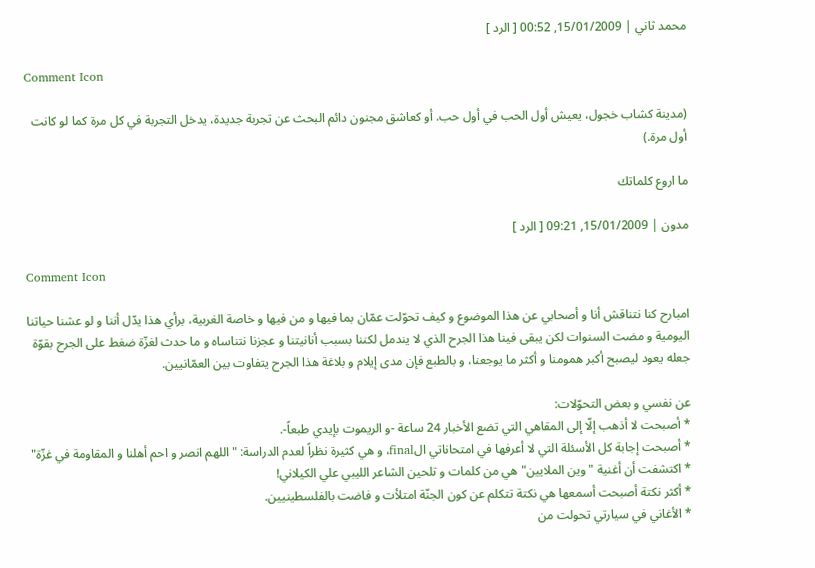محمد ثاني | 15/01/2009, 00:52 [ الرد ]

Comment Icon

(مدينة كشاب خجول، يعيش أول الحب في أول حب. أو كعاشق مجنون دائم البحث عن تجربة جديدة، يدخل التجربة في كل مرة كما لو كانت أول مرة.)

ما اروع كلماتك

مدون | 15/01/2009, 09:21 [ الرد ]

Comment Icon

امبارح كنا نتناقش أنا و أصحابي عن هذا الموضوع و كيف تحوّلت عمّان بما فيها و من فيها و خاصة الغربية، برأي هذا يدّل أننا و لو عشنا حياتنا اليومية و مضت السنوات لكن يبقى فينا هذا الجرح الذي لا يندمل لكننا بسبب أنانيتنا و عجزنا نتناساه و ما حدث لغزّة ضغط على الجرح بقوّة جعله يعود ليصبح أكبر همومنا و أكثر ما يوجعنا، و بالطبع فإن مدى إيلام و بلاغة هذا الجرح يتفاوت بين العمّانيين.

عن نفسي و بعض التحوّلات:
* أصبحت لا أذهب إلّا إلى المقاهي التي تضع الأخبار 24 ساعة -و الريموت بإيدي طبعاً-.
* أصبحت إجابة كل الأسئلة التي لا أعرفها في امتحاناتي الfinal، و هي كثيرة نظراً لعدم الدراسة: "اللهم انصر و احم أهلنا و المقاومة في غزّة"
* اكتشفت أن أغنية "وين الملايين" هي من كلمات و تلحين الشاعر الليبي علي الكيلاني!
* أكثر نكتة أصبحت أسمعها هي نكتة تتكلم عن كون الجنّة امتلأت و فاضت بالفلسطينيين.
* الأغاني في سيارتي تحولت من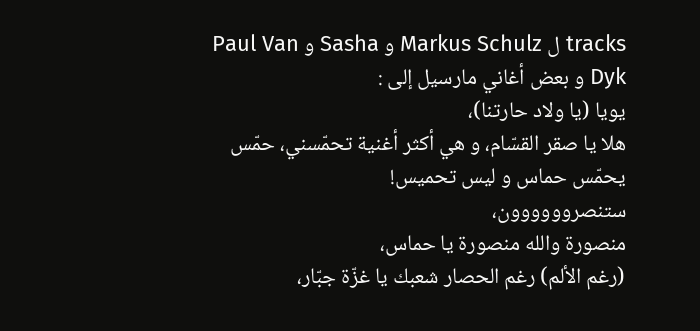tracks ل Markus Schulz و Sasha و Paul Van Dyk و بعض أغاني مارسيل إلى :
يويا (يا ولاد حارتنا)،
هلا يا صقر القسّام، و هي أكثر أغنية تحمّسني، حمّس يحمّس حماس و ليس تحميس!
ستنصروووووون،
منصورة والله منصورة يا حماس،
(رغم الألم) رغم الحصار شعبك يا غزّة جبّار،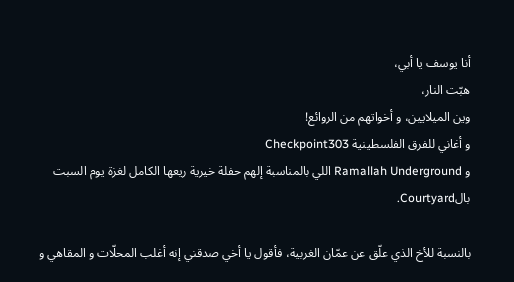أنا يوسف يا أبي،
هبّت النار،
وين الميلايين، و أخواتهم من الروائع!
و أغاني للفرق الفلسطينية Checkpoint303
و Ramallah Underground اللي بالمناسبة إلهم حفلة خيرية ريعها الكامل لغزة يوم السبت بالCourtyard.

بالنسبة للأخ الذي علّق عن عمّان الغربية، فأقول يا أخي صدقني إنه أغلب المحلّات و المقاهي و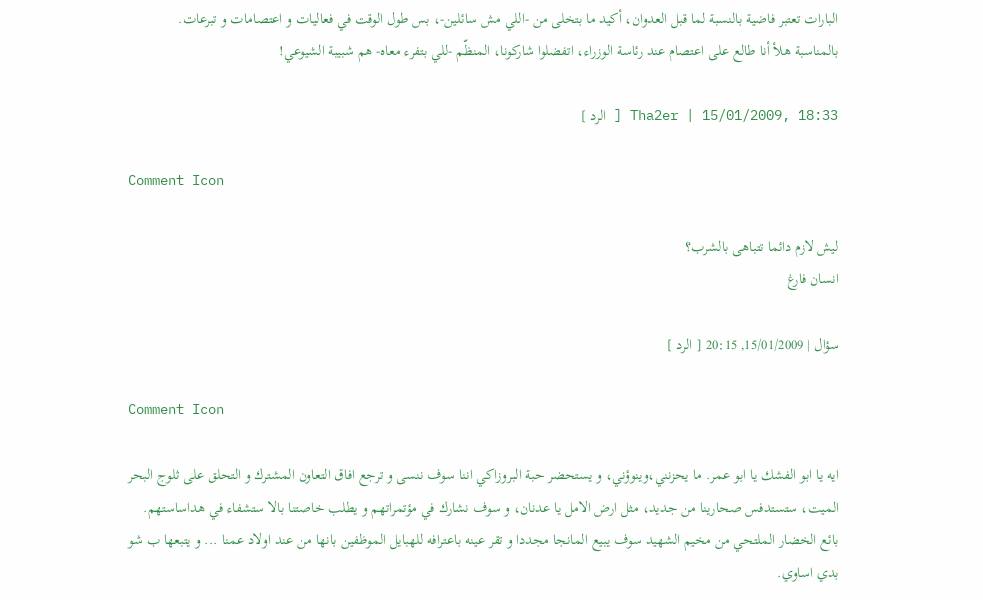البارات تعتبر فاضية بالنسبة لما قبل العدوان، أكيد ما بتخلى من -اللي مش سائلين-، بس طول الوقت في فعاليات و اعتصامات و تبرعات.
بالمناسبة هلأ أنا طالع على اعتصام عند رئاسة الوزراء، اتفضلوا شاركونا، المنظّم -للي بتفرء معاه- هم شبيبة الشيوعي!

Tha2er | 15/01/2009, 18:33 [ الرد ]

Comment Icon

ليش لازم دائما تتباهى بالشرب؟
انسان فارغ

سؤال | 15/01/2009, 20:15 [ الرد ]

Comment Icon

ايه يا ابو الفشك يا ابو عمر. ما يحزنني،وينوؤني، و يستحضر حبة البروزاكي اننا سوف ننسى و ترجع افاق التعاون المشترك و التحلق على ثلوج البحر الميت، ستستدفس صحارينا من جديد، مثل ارض الامل يا عدنان، و سوف نشارك في مؤتمراتهم و يطلب خاصتنا بالا ستشفاء في هداساستهم. بائع الخضار الملتحي من مخيم الشهيد سوف يبيع المانجا مجددا و تقر عينه باعترافه للهبايل الموظفين بانها من عند اولاد عمنا ... و يتبعها ب شو بدي اساوي.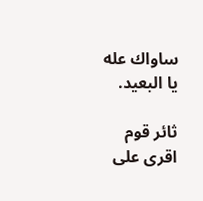ساواك عله يا البعيد.

ثائر قوم اقرى على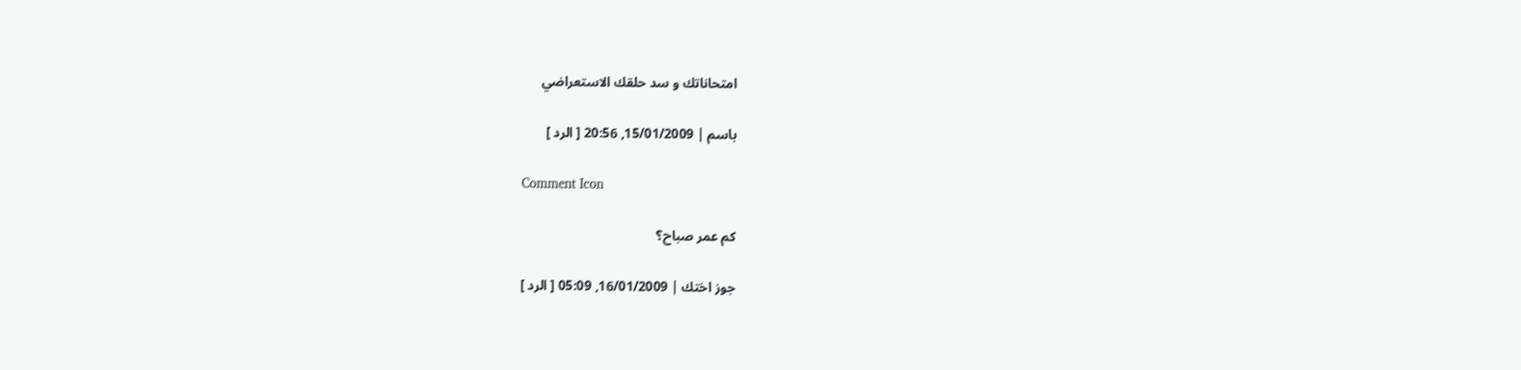امتحاناتك و سد حلقك الاستعراضي

باسم | 15/01/2009, 20:56 [ الرد ]

Comment Icon

كم عمر صباح؟

جوز اختك | 16/01/2009, 05:09 [ الرد ]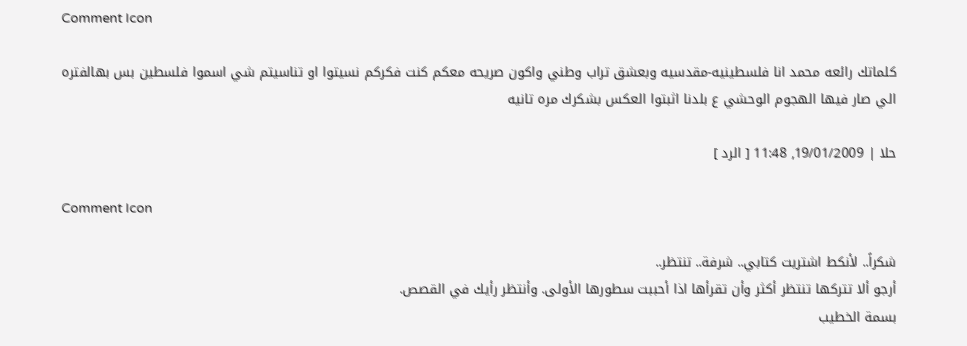Comment Icon

كلماتك رائعه محمد انا فلسطينيه-مقدسيه وبعشق تراب وطني واكون صريحه معكم كنت فكركم نسيتوا او تناسيتم شي اسموا فلسطين بس بهالفتره الي صار فيها الهجوم الوحشي ع بلدنا اثبتوا العكس بشكرك مره تانيه

حلا | 19/01/2009, 11:48 [ الرد ]

Comment Icon

شكراً.. لأنكط اشتريت كتابي.. شرفة.. تنتظر..
أرجو ألا تتركها تنتظر أكثر وأن تقرأها اذا أحببت سطورها الأولى. وأنتظر رأيك في القصص.
بسمة الخطيب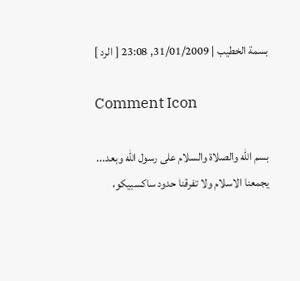بسمة الخطيب | 31/01/2009, 23:08 [ الرد ]

Comment Icon

بسم الله والصلاة والسلام على رسول الله وبعد...
يجمعنا الاسلام ولا تفرقنا حدود ساكسبيكو،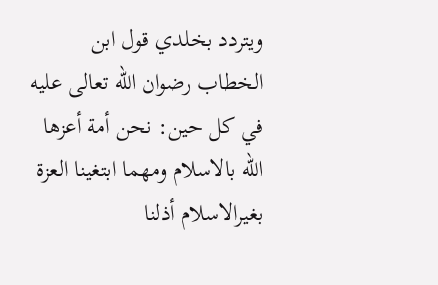ويتردد بخلدي قول ابن الخطاب رضوان الله تعالى عليه في كل حين: نحن أمة أعزها الله بالاسلام ومهما ابتغينا العزة بغيرالاسلام أذلنا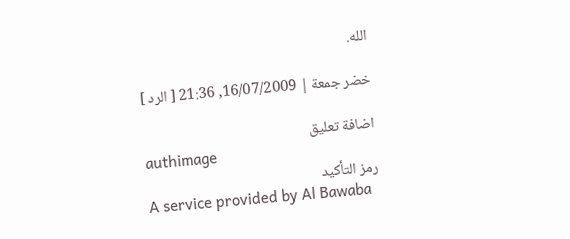الله.

خضر جمعة | 16/07/2009, 21:36 [ الرد ]

اضافة تعليق
authimage
رمز التأكيد
A service provided by Al Bawaba